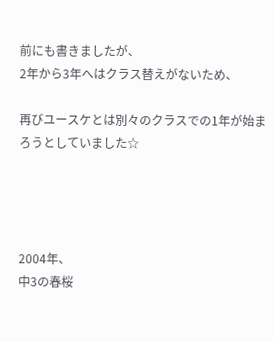前にも書きましたが、
2年から3年へはクラス替えがないため、

再びユースケとは別々のクラスでの1年が始まろうとしていました☆




2004年、
中3の春桜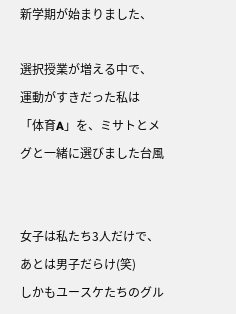新学期が始まりました、

選択授業が増える中で、
運動がすきだった私は
「体育A」を、ミサトとメグと一緒に選びました台風


女子は私たち3人だけで、
あとは男子だらけ(笑)
しかもユースケたちのグル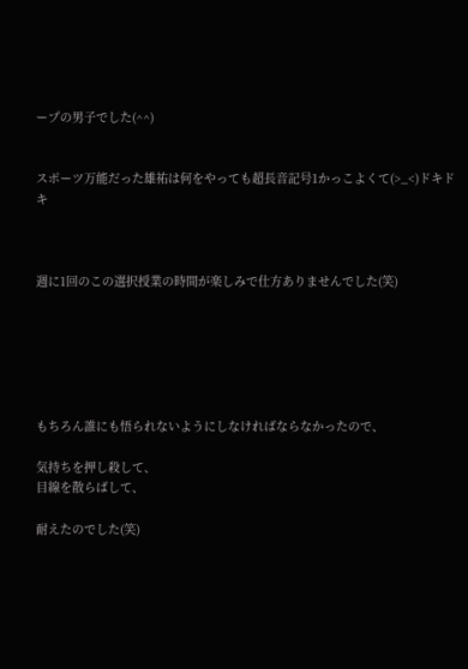ープの男子でした(^^)


スポーツ万能だった雄祐は何をやっても超長音記号1かっこよくて(>_<)ドキドキ



週に1回のこの選択授業の時間が楽しみで仕方ありませんでした(笑)






もちろん誰にも悟られないようにしなければならなかったので、

気持ちを押し殺して、
目線を散らばして、

耐えたのでした(笑)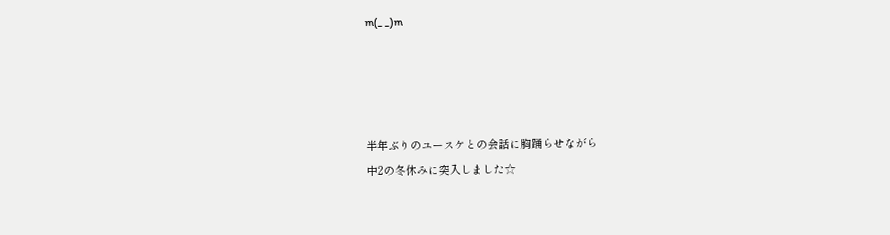m(_ _)m




半年ぶりのユースケとの会話に胸踊らせながら
中2の冬休みに突入しました☆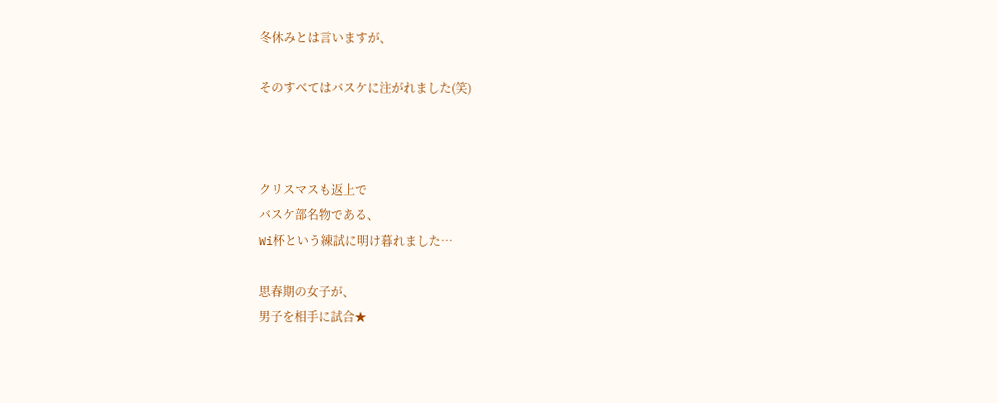冬休みとは言いますが、

そのすべてはバスケに注がれました(笑)



クリスマスも返上で
バスケ部名物である、
Wi杯という練試に明け暮れました…

思春期の女子が、
男子を相手に試合★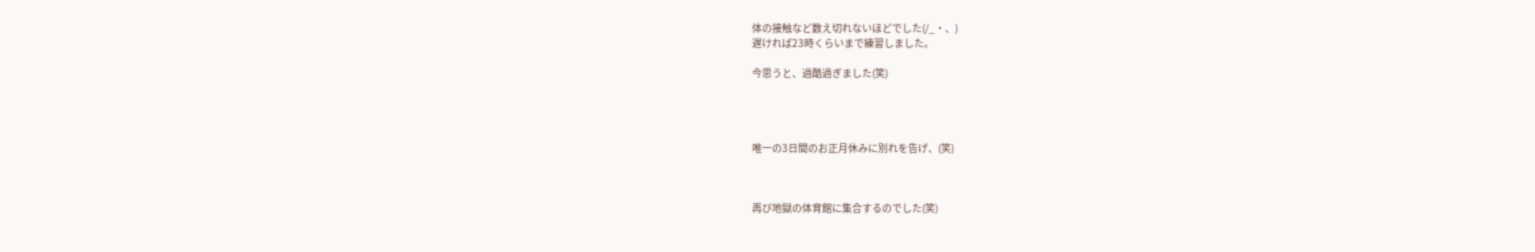体の接触など数え切れないほどでした(/_・、)
遅ければ23時くらいまで練習しました。

今思うと、過酷過ぎました(笑)




唯一の3日間のお正月休みに別れを告げ、(笑)



再び地獄の体育館に集合するのでした(笑)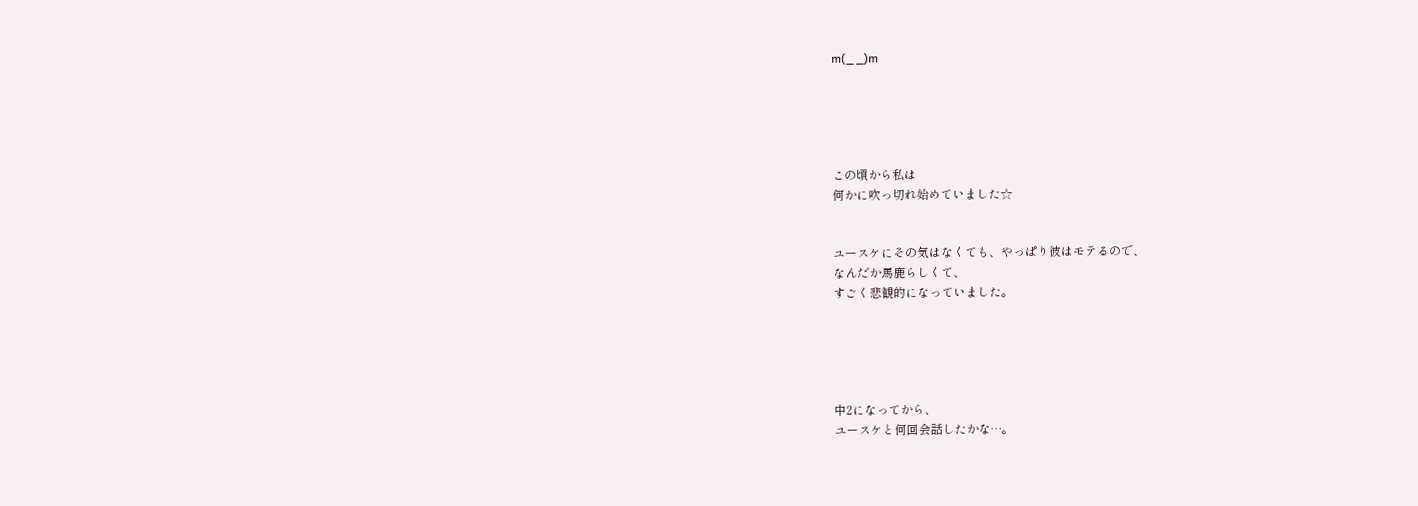m(_ _)m





この頃から私は
何かに吹っ切れ始めていました☆


ユースケにその気はなくても、やっぱり彼はモテるので、
なんだか馬鹿らしくて、
すごく悲観的になっていました。





中2になってから、
ユースケと何回会話したかな…。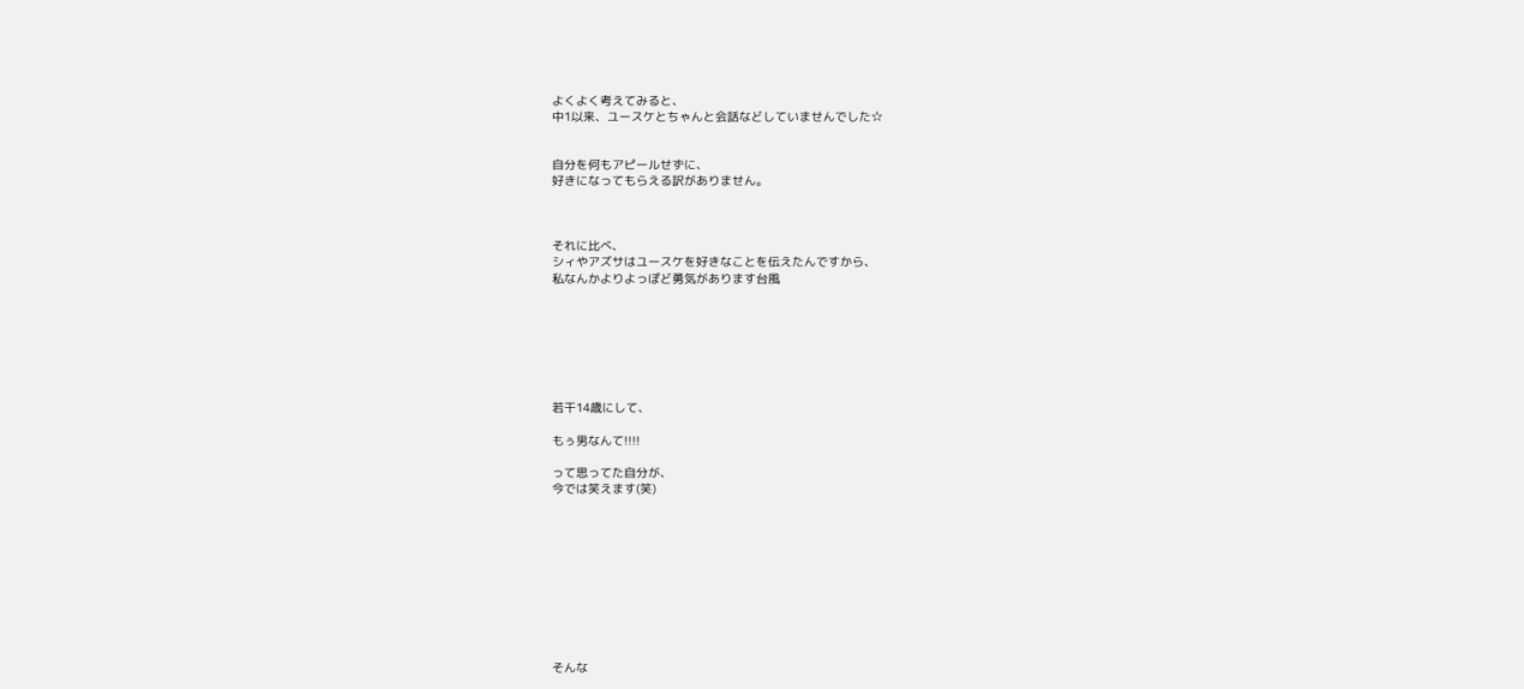よくよく考えてみると、
中1以来、ユースケとちゃんと会話などしていませんでした☆


自分を何もアピールせずに、
好きになってもらえる訳がありません。



それに比べ、
シィやアズサはユースケを好きなことを伝えたんですから、
私なんかよりよっぽど勇気があります台風







若干14歳にして、

もぅ男なんて!!!!

って思ってた自分が、
今では笑えます(笑)










そんな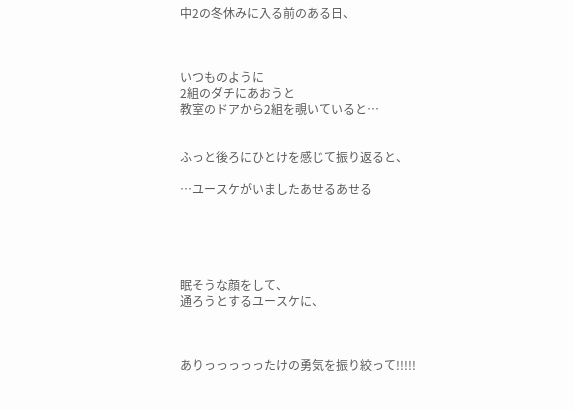中2の冬休みに入る前のある日、



いつものように
2組のダチにあおうと
教室のドアから2組を覗いていると…


ふっと後ろにひとけを感じて振り返ると、

…ユースケがいましたあせるあせる





眠そうな顔をして、
通ろうとするユースケに、



ありっっっっったけの勇気を振り絞って!!!!!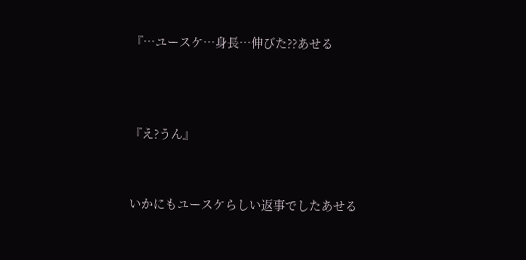『…ユースケ…身長…伸びた??あせる



『え?うん』


いかにもユースケらしい返事でしたあせる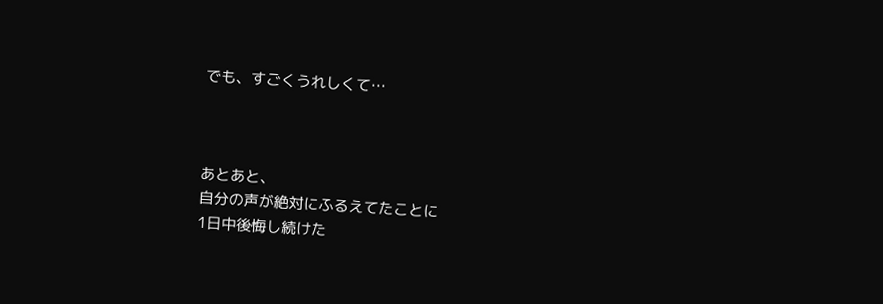でも、すごくうれしくて…



あとあと、
自分の声が絶対にふるえてたことに
1日中後悔し続けた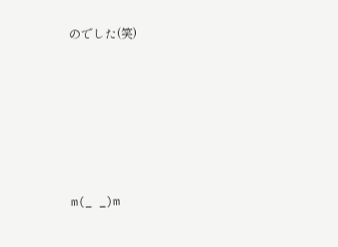のでした(笑)








m(_ _)m